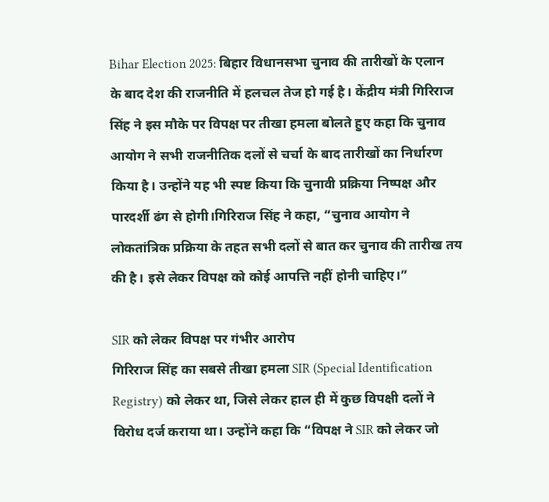Bihar Election 2025: बिहार विधानसभा चुनाव की तारीखों के एलान के बाद देश की राजनीति में हलचल तेज हो गई है। केंद्रीय मंत्री गिरिराज सिंह ने इस मौके पर विपक्ष पर तीखा हमला बोलते हुए कहा कि चुनाव आयोग ने सभी राजनीतिक दलों से चर्चा के बाद तारीखों का निर्धारण किया है। उन्होंने यह भी स्पष्ट किया कि चुनावी प्रक्रिया निष्पक्ष और पारदर्शी ढंग से होगी।गिरिराज सिंह ने कहा, “चुनाव आयोग ने लोकतांत्रिक प्रक्रिया के तहत सभी दलों से बात कर चुनाव की तारीख तय की है। इसे लेकर विपक्ष को कोई आपत्ति नहीं होनी चाहिए।”

SIR को लेकर विपक्ष पर गंभीर आरोप
गिरिराज सिंह का सबसे तीखा हमला SIR (Special Identification Registry) को लेकर था, जिसे लेकर हाल ही में कुछ विपक्षी दलों ने विरोध दर्ज कराया था। उन्होंने कहा कि “विपक्ष ने SIR को लेकर जो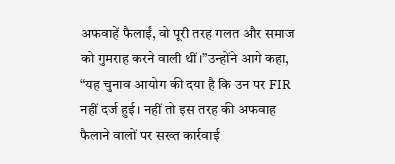अफवाहें फैलाईं, वो पूरी तरह गलत और समाज को गुमराह करने वाली थीं।”उन्होंने आगे कहा, “यह चुनाव आयोग की दया है कि उन पर FIR नहीं दर्ज हुई। नहीं तो इस तरह की अफवाह फैलाने वालों पर सख्त कार्रवाई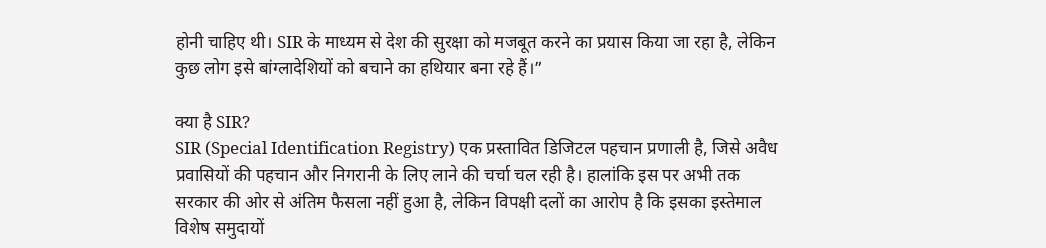होनी चाहिए थी। SIR के माध्यम से देश की सुरक्षा को मजबूत करने का प्रयास किया जा रहा है, लेकिन कुछ लोग इसे बांग्लादेशियों को बचाने का हथियार बना रहे हैं।”

क्या है SIR?
SIR (Special Identification Registry) एक प्रस्तावित डिजिटल पहचान प्रणाली है, जिसे अवैध प्रवासियों की पहचान और निगरानी के लिए लाने की चर्चा चल रही है। हालांकि इस पर अभी तक सरकार की ओर से अंतिम फैसला नहीं हुआ है, लेकिन विपक्षी दलों का आरोप है कि इसका इस्तेमाल विशेष समुदायों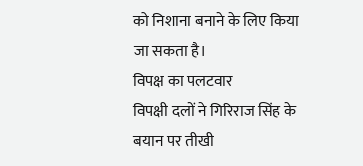को निशाना बनाने के लिए किया जा सकता है।
विपक्ष का पलटवार
विपक्षी दलों ने गिरिराज सिंह के बयान पर तीखी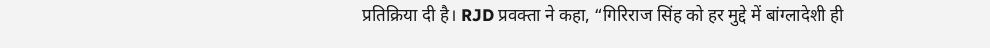प्रतिक्रिया दी है। RJD प्रवक्ता ने कहा, “गिरिराज सिंह को हर मुद्दे में बांग्लादेशी ही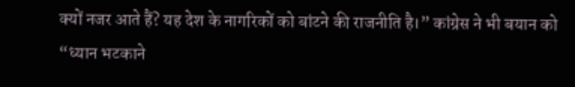क्यों नजर आते हैं? यह देश के नागरिकों को बांटने की राजनीति है।” कांग्रेस ने भी बयान को “ध्यान भटकाने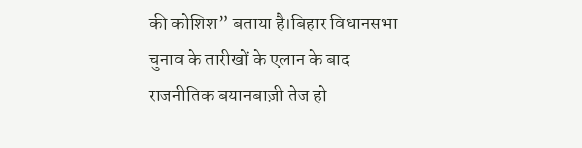की कोशिश” बताया है।बिहार विधानसभा चुनाव के तारीखों के एलान के बाद राजनीतिक बयानबाज़ी तेज हो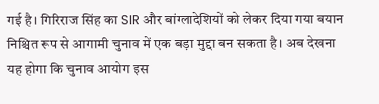गई है। गिरिराज सिंह का SIR और बांग्लादेशियों को लेकर दिया गया बयान निश्चित रूप से आगामी चुनाव में एक बड़ा मुद्दा बन सकता है। अब देखना यह होगा कि चुनाव आयोग इस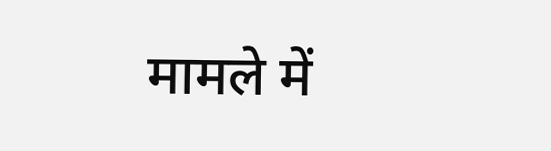मामले में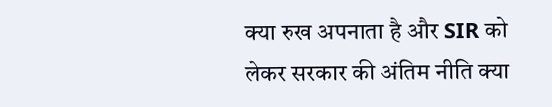क्या रुख अपनाता है और SIR को लेकर सरकार की अंतिम नीति क्या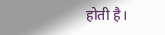होती है।